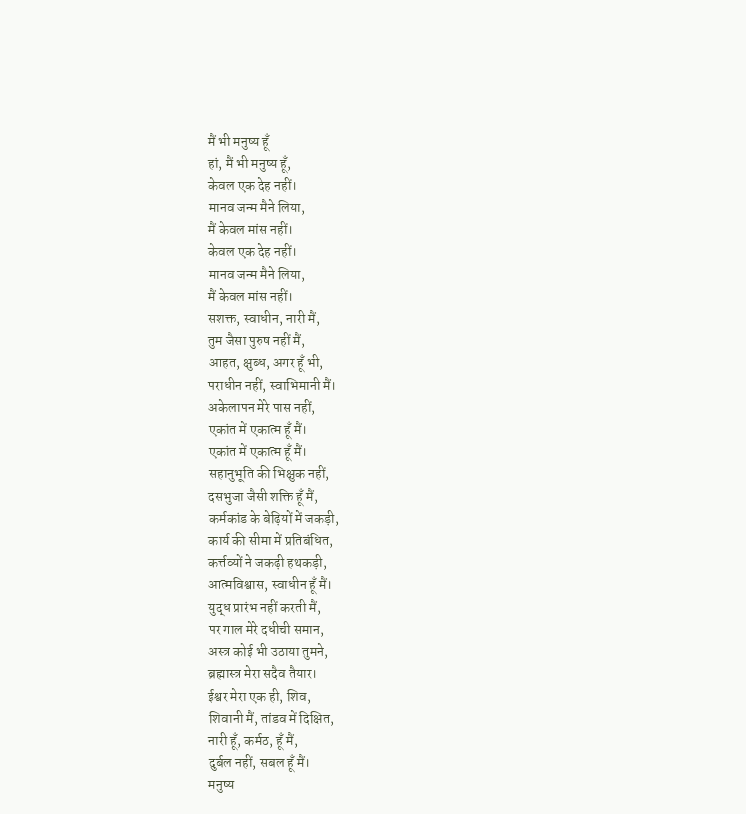मैं भी मनुष्य हूँ
हां, मैं भी मनुष्य हूँ,
केवल एक देह नहीं।
मानव जन्म मैने लिया,
मैं केवल मांस नहीं।
केवल एक देह नहीं।
मानव जन्म मैने लिया,
मैं केवल मांस नहीं।
सशक्त, स्वाधीन, नारी मैं,
तुम जैसा पुरुष नहीं मैं,
आहत, क्षुब्ध, अगर हूँ भी,
पराधीन नहीं, स्वाभिमानी मैं।
अकेलापन मेरे पास नहीं,
एकांत में एकात्म हूँ मैं।
एकांत में एकात्म हूँ मैं।
सहानुभूति की भिक्षुक नहीं,
दसभुजा जैसी शक्ति हूँ मैं,
कर्मकांड के बेढ़ियों में जकड़ी,
कार्य की सीमा में प्रतिबंधित,
कर्त्तव्यों ने जकढ़ी हथकड़ी,
आत्मविश्वास, स्वाधीन हूँ मैं।
युद्ध प्रारंभ नहीं करती मैं,
पर गाल मेरे दधीची समान,
अस्त्र कोई भी उठाया तुमने,
ब्रह्मास्त्र मेरा सदैव तैयार।
ईश्वर मेरा एक ही, शिव,
शिवानी मैं, तांडव में दिक्षित,
नारी हूँ, कर्मठ, हूँ मैं,
दुर्बल नहीं, सबल हूँ मैं।
मनुष्य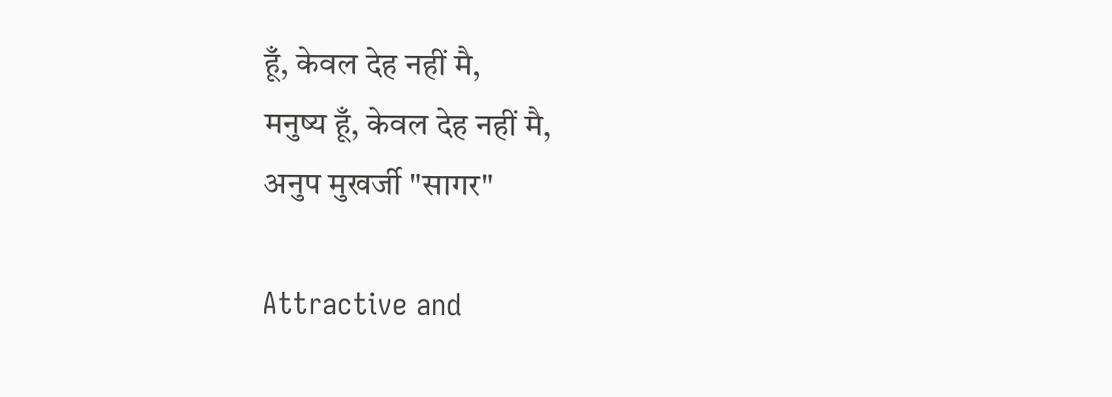हूँ, केवल देह नहीं मै,
मनुष्य हूँ, केवल देह नहीं मै,
अनुप मुखर्जी "सागर"

Attractive and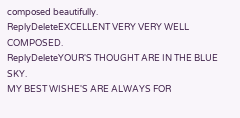composed beautifully.
ReplyDeleteEXCELLENT VERY VERY WELL COMPOSED.
ReplyDeleteYOUR'S THOUGHT ARE IN THE BLUE SKY.
MY BEST WISHE'S ARE ALWAYS FOR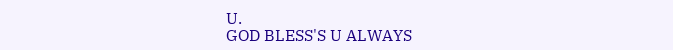U.
GOD BLESS'S U ALWAYS